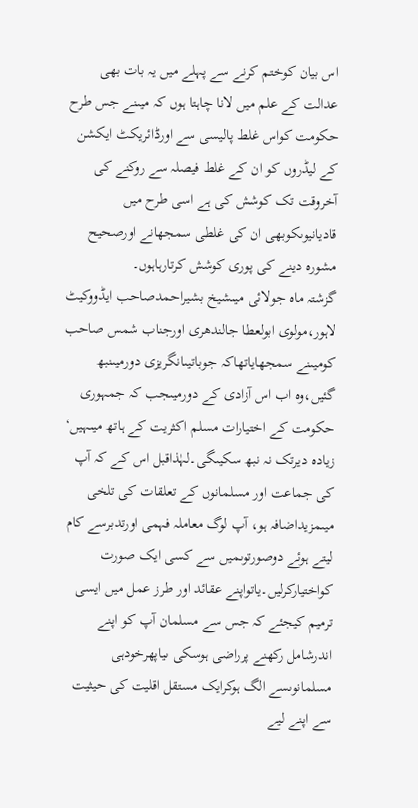اس بیان کوختم کرنے سے پہلے میں یہ بات بھی عدالت کے علم میں لانا چاہتا ہوں کہ میںنے جس طرح حکومت کواس غلط پالیسی سے اورڈائریکٹ ایکشن کے لیڈروں کو ان کے غلط فیصلہ سے روکنے کی آخروقت تک کوشش کی ہے اسی طرح میں قادیانیوںکوبھی ان کی غلطی سمجھانے اورصحیح مشورہ دینے کی پوری کوشش کرتارہاہوں۔
گزشتہ ماہ جولائی میںشیخ بشیراحمدصاحب ایڈووکیٹ لاہور،مولوی ابولعطا جالندھری اورجناب شمس صاحب کومیںنے سمجھایاتھاکہ جوباتیںانگریزی دورمیںنبھ گئیں،وہ اب اس آزادی کے دورمیںجب کہ جمہوری حکومت کے اختیارات مسلم اکثریت کے ہاتھ میںہیں‘ زیادہ دیرتک نہ نبھ سکیںگی۔لہٰذاقبل اس کے کہ آپ کی جماعت اور مسلمانوں کے تعلقات کی تلخی میںمزیداضافہ ہو، آپ لوگ معاملہ فہمی اورتدبرسے کام لیتے ہوئے دوصورتوںمیں سے کسی ایک صورت کواختیارکرلیں۔یاتواپنے عقائد اور طرز عمل میں ایسی ترمیم کیجئے کہ جس سے مسلمان آپ کو اپنے اندرشامل رکھنے پرراضی ہوسکی ںیاپھرخودہی مسلمانوںسے الگ ہوکرایک مستقل اقلیت کی حیثیت سے اپنے لیے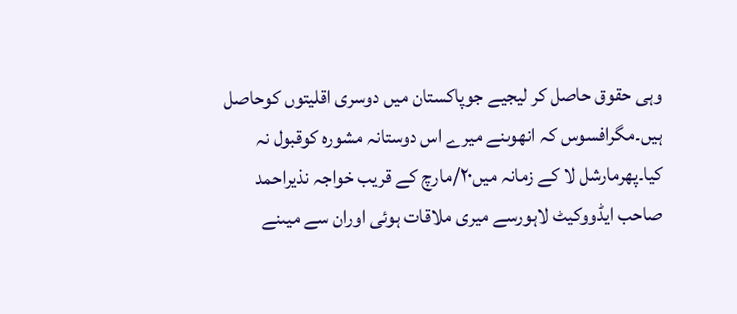وہی حقوق حاصل کر لیجیے جوپاکستان میں دوسری اقلیتوں کوحاصل ہیں۔مگرافسوس کہ انھوںنے میرے اس دوستانہ مشورہ کوقبول نہ کیا۔پھرمارشل لا کے زمانہ میں۲۰/مارچ کے قریب خواجہ نذیراحمد صاحب ایڈووکیٹ لاہورسے میری ملاقات ہوئی اوران سے میںنے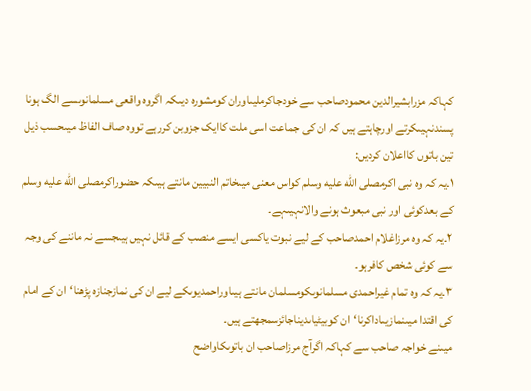کہاکہ مزرابشیرالدین محمودصاحب سے خودجاکرملیںاوران کومشورہ دیںکہ اگروہ واقعی مسلمانوںسے الگ ہونا پسندنہیںکرتے اورچاہتے ہیں کہ ان کی جماعت اسی ملت کاایک جزوبن کررہے تووہ صاف الفاظ میںحسب ذیل تین باتوں کااعلان کردیں:
۱۔یہ کہ وہ نبی اکرمصلى الله عليه وسلم کواس معنی میںخاتم النبیین مانتے ہیںکہ حضوراکرمصلى الله عليه وسلم کے بعدکوئی اور نبی مبعوث ہونے والانہیںہے۔
۲۔یہ کہ وہ مرزاغلام احمدصاحب کے لیے نبوت یاکسی ایسے منصب کے قائل نہیں ہیںجسے نہ ماننے کی وجہ سے کوئی شخص کافرہو۔
۳۔یہ کہ وہ تمام غیراحمدی مسلمانوںکومسلمان مانتے ہیںاوراحمدیوںکے لیے ان کی نمازجنازہ پڑھنا‘ان کے امام کی اقتدا میںنمازیںاداکرنا‘ان کوبیٹیاںدیناجائزسمجھتے ہیں۔
میںنے خواجہ صاحب سے کہاکہ اگرآج مرزاصاحب ان باتوںکاواضح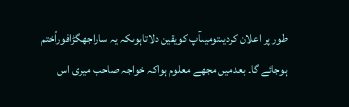طور پر اعلان کردیںتومیںآپ کویقین دلاتاہوںکہ یہ ساراجھگڑافوراًختم ہوجائے گا۔ بعدمیں مجھے معلوم ہواکہ خواجہ صاحب میری اس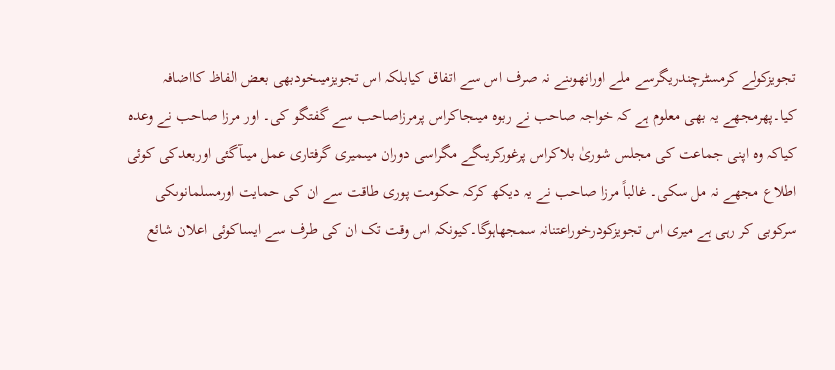تجویزکولے کرمسٹرچندریگرسے ملے اورانھوںنے نہ صرف اس سے اتفاق کیابلکہ اس تجویزمیںخودبھی بعض الفاظ کااضافہ کیا۔پھرمجھے یہ بھی معلوم ہے کہ خواجہ صاحب نے ربوہ میںجاکراس پرمرزاصاحب سے گفتگو کی۔ اور مرزا صاحب نے وعدہ کیاکہ وہ اپنی جماعت کی مجلس شوریٰ بلاکراس پرغورکریںگے مگراسی دوران میںمیری گرفتاری عمل میںآگئی اوربعدکی کوئی اطلاع مجھے نہ مل سکی۔ غالباً مرزا صاحب نے یہ دیکھ کرکہ حکومت پوری طاقت سے ان کی حمایت اورمسلمانوںکی سرکوبی کر رہی ہے میری اس تجویزکودرخوراعتنانہ سمجھاہوگا۔کیونکہ اس وقت تک ان کی طرف سے ایساکوئی اعلان شائع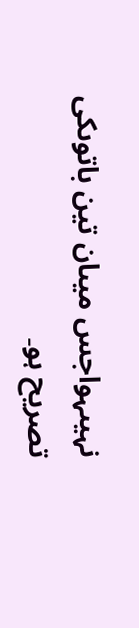نہیںہواجس میںان تین باتوںکی تصریح ہو۔